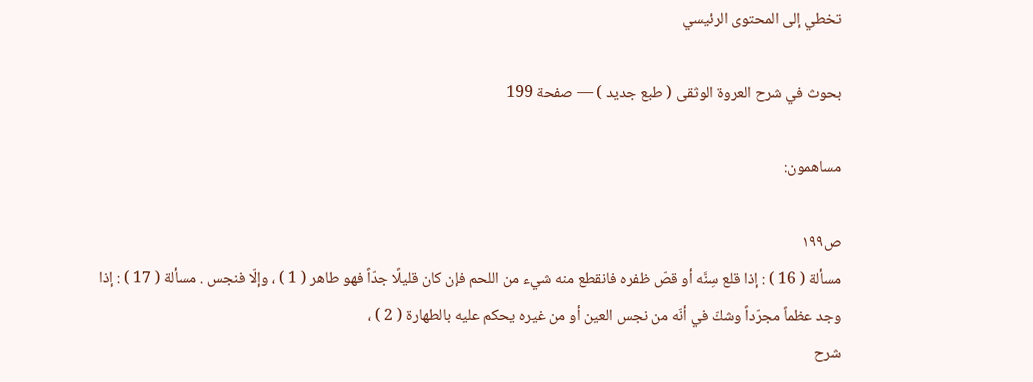تخطي إلى المحتوى الرئيسي

بحوث في شرح العروة الوثقى ( طبع جديد ) — صفحة 199

مساهمون:

ص١٩٩
مسألة ( 16 ) : إذا قلع سِنَّه أو قصّ ظفره فانقطع منه شيء من اللحم فإن كان قليلًا جدّاً فهو طاهر ( 1 ) ، وإلّا فنجس . مسألة ( 17 ) : إذا وجد عظماً مجرّداً وشكّ في أنّه من نجس العين أو من غيره يحكم عليه بالطهارة ( 2 ) ،
شرح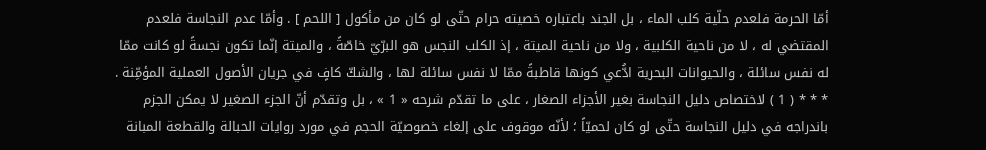أمّا الحرمة فلعدم حلّية كلب الماء ، بل الجند باعتباره خصيته حرام حتّى لو كان من مأكول [ اللحم ] . وأمّا عدم النجاسة فلعدم المقتضي له ، لا من ناحية الكلبية ، ولا من ناحية الميتة ، إذ الكلب النجس هو البرّيّ خاصّةً ، والميتة إنّما تكون نجسةً لو كانت ممّا له نفس سائلة ، والحيوانات البحرية ادُّعي كونها قاطبةً ممّا لا نفس سائلة لها ، والشكّ كافٍ في جريان الأصول العملية المؤمِّنة . * * * ( 1 ) لاختصاص دليل النجاسة بغير الأجزاء الصغار ، على ما تقدّم شرحه « 1 » ، بل وتقدّم أنّ الجزء الصغير لا يمكن الجزم باندراجه في دليل النجاسة حتّى لو كان لحميّاً ؛ لأنّه موقوف على إلغاء خصوصيّة الحجم في مورد روايات الحبالة والقطعة المبانة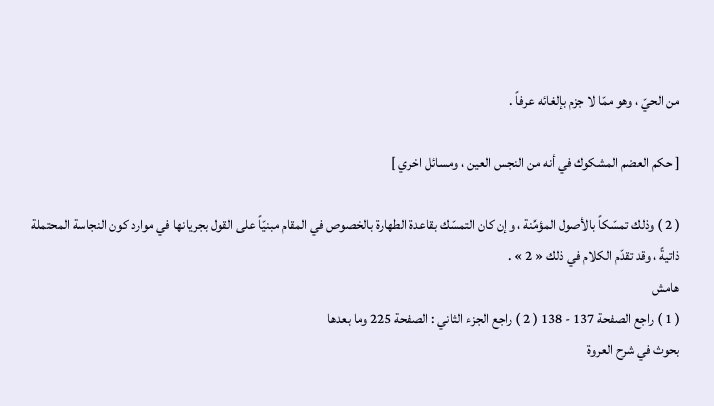من الحيّ ، وهو ممّا لا جزم بإلغائه عرفاً .

[ حكم العضم المشكوك في أنه من النجس العين ، ومسائل اخري ]

( 2 ) وذلك تمسّكاً بالأصول المؤمِّنة ، وإن كان التمسّك بقاعدة الطهارة بالخصوص في المقام مبنيّاً على القول بجريانها في موارد كون النجاسة المحتملة ذاتيةً ، وقد تقدّم الكلام في ذلك « 2 » .
هامش
( 1 ) راجع الصفحة 137 - 138 ( 2 ) راجع الجزء الثاني : الصفحة 225 وما بعدها
بحوث في شرح العروة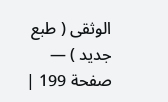الوثقى ( طبع جديد ) — صفحة 199 |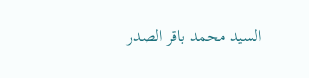السيد محمد باقر الصدر